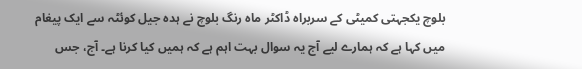بلوچ یکجہتی کمیٹی کے سربراہ ڈاکٹر ماہ رنگ بلوچ نے ہدہ جیل کوئٹہ سے ایک پیغام میں کہا ہے کہ ہمارے لیے آج یہ سوال بہت اہم ہے کہ ہمیں کیا کرنا ہے۔ آج، جس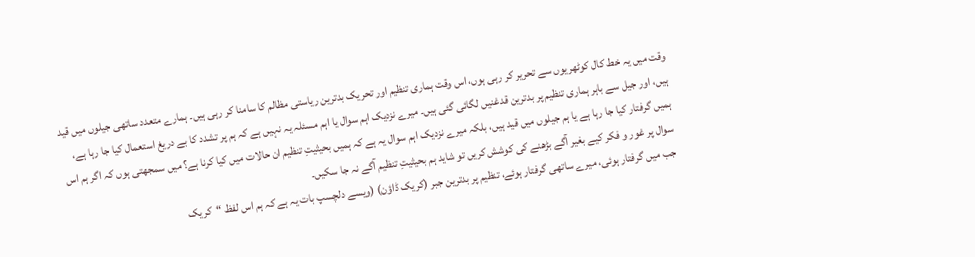وقت میں یہ خط کال کوٹھریوں سے تحریر کر رہی ہوں، اس وقت ہماری تنظیم اور تحریک بدترین ریاستی مظالم کا سامنا کر رہی ہیں۔ ہمارے متعدد ساتھی جیلوں میں قید ہیں، اور جیل سے باہر ہماری تنظیم پر بدترین قدغنیں لگائی گئی ہیں۔ میرے نزدیک اہم سوال یا اہم مسئلہ یہ نہیں ہے کہ ہم پر تشدد کا بے دریغ استعمال کیا جا رہا ہے، ہمیں گرفتار کیا جا رہا ہے یا ہم جیلوں میں قید ہیں، بلکہ میرے نزدیک اہم سوال یہ ہے کہ ہمیں بحیثیتِ تنظیم ان حالات میں کیا کرنا ہے؟ میں سمجھتی ہوں کہ اگر ہم اس سوال پر غور و فکر کیے بغیر آگے بڑھنے کی کوشش کریں تو شاید ہم بحیثیتِ تنظیم آگے نہ جا سکیں۔
جب میں گرفتار ہوئی، میرے ساتھی گرفتار ہوئے، تنظیم پر بدترین جبر (کریک ڈاؤن) (ویسے دلچسپ بات یہ ہے کہ ہم اس لفظ “کریک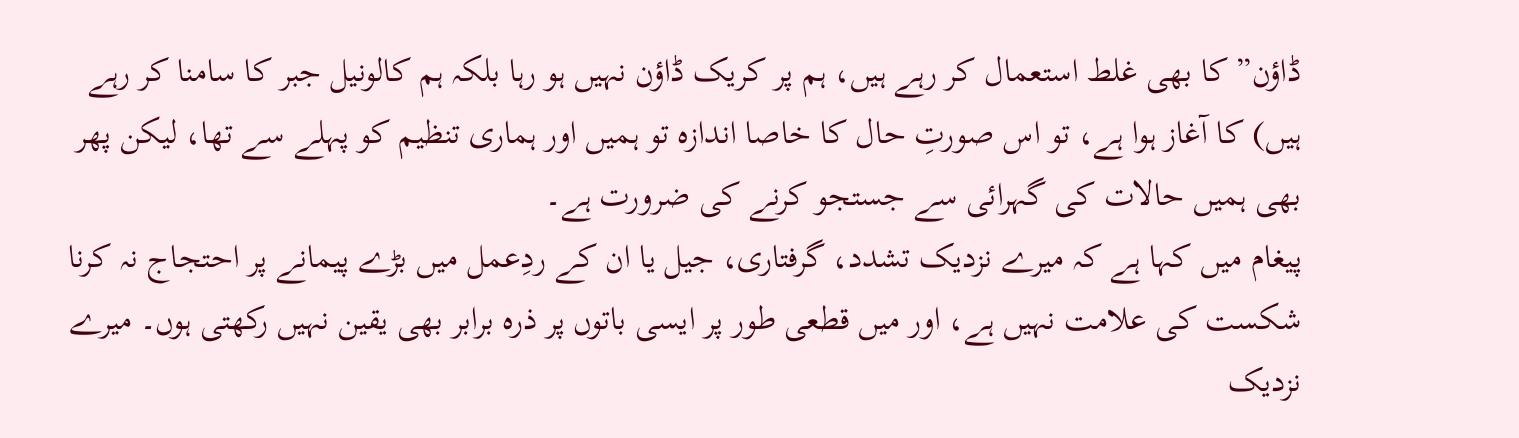ڈاؤن” کا بھی غلط استعمال کر رہے ہیں، ہم پر کریک ڈاؤن نہیں ہو رہا بلکہ ہم کالونیل جبر کا سامنا کر رہے ہیں) کا آغاز ہوا ہے، تو اس صورتِ حال کا خاصا اندازہ تو ہمیں اور ہماری تنظیم کو پہلے سے تھا، لیکن پھر بھی ہمیں حالات کی گہرائی سے جستجو کرنے کی ضرورت ہے۔
پیغام میں کہا ہے کہ میرے نزدیک تشدد، گرفتاری، جیل یا ان کے ردِعمل میں بڑے پیمانے پر احتجاج نہ کرنا شکست کی علامت نہیں ہے، اور میں قطعی طور پر ایسی باتوں پر ذرہ برابر بھی یقین نہیں رکھتی ہوں۔ میرے نزدیک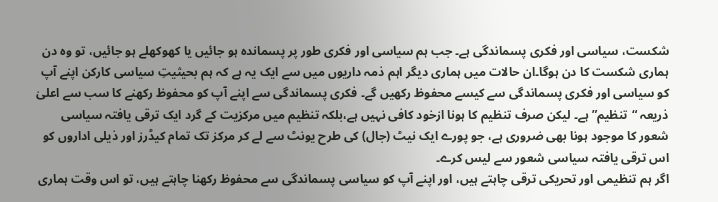شکست، سیاسی اور فکری پسماندگی ہے۔ جب ہم سیاسی اور فکری طور پر پسماندہ ہو جائیں یا کھوکھلے ہو جائیں، تو وہ دن ہماری شکست کا دن ہوگا۔ان حالات میں ہماری دیگر اہم ذمہ داریوں میں سے ایک یہ ہے کہ ہم بحیثیتِ سیاسی کارکن اپنے آپ کو سیاسی اور فکری پسماندگی سے کیسے محفوظ رکھیں گے۔ فکری پسماندگی سے اپنے آپ کو محفوظ رکھنے کا سب سے اعلیٰ ذریعہ “تنظیم” ہے۔ لیکن صرف تنظیم کا ہونا ازخود کافی نہیں ہے،بلکہ تنظیم میں مرکزیت کے گرد ایک ترقی یافتہ سیاسی شعور کا موجود ہونا بھی ضروری ہے، جو پورے ایک نیٹ (جال) کی طرح یونٹ سے لے کر مرکز تک تمام کیڈرز اور ذیلی اداروں کو اس ترقی یافتہ سیاسی شعور سے لیس کرے۔
اگر ہم تنظیمی اور تحریکی ترقی چاہتے ہیں، اور اپنے آپ کو سیاسی پسماندگی سے محفوظ رکھنا چاہتے ہیں، تو اس وقت ہماری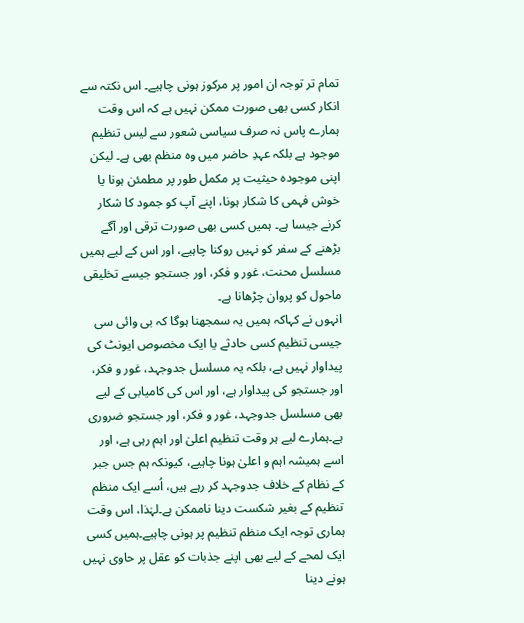تمام تر توجہ ان امور پر مرکوز ہونی چاہیے۔ اس نکتہ سے انکار کسی بھی صورت ممکن نہیں ہے کہ اس وقت ہمارے پاس نہ صرف سیاسی شعور سے لیس تنظیم موجود ہے بلکہ عہدِ حاضر میں وہ منظم بھی ہے۔ لیکن اپنی موجودہ حیثیت پر مکمل طور پر مطمئن ہونا یا خوش فہمی کا شکار ہونا، اپنے آپ کو جمود کا شکار کرنے جیسا ہے۔ ہمیں کسی بھی صورت ترقی اور آگے بڑھنے کے سفر کو نہیں روکنا چاہیے، اور اس کے لیے ہمیں مسلسل محنت، غور و فکر، اور جستجو جیسے تخلیقی ماحول کو پروان چڑھانا ہے۔
انہوں نے کہاکہ ہمیں یہ سمجھنا ہوگا کہ بی وائی سی جیسی تنظیم کسی حادثے یا ایک مخصوص ایونٹ کی پیداوار نہیں ہے، بلکہ یہ مسلسل جدوجہد، غور و فکر، اور جستجو کی پیداوار ہے، اور اس کی کامیابی کے لیے بھی مسلسل جدوجہد، غور و فکر، اور جستجو ضروری ہے۔ہمارے لیے ہر وقت تنظیم اعلیٰ اور اہم رہی ہے، اور اسے ہمیشہ اہم و اعلیٰ ہونا چاہیے، کیونکہ ہم جس جبر کے نظام کے خلاف جدوجہد کر رہے ہیں، اُسے ایک منظم تنظیم کے بغیر شکست دینا ناممکن ہے۔لہٰذا، اس وقت ہماری توجہ ایک منظم تنظیم پر ہونی چاہیے۔ہمیں کسی ایک لمحے کے لیے بھی اپنے جذبات کو عقل پر حاوی نہیں ہونے دینا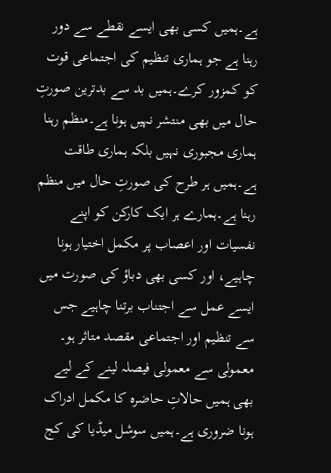ہے۔ہمیں کسی بھی ایسے نقطے سے دور رہنا ہے جو ہماری تنظیم کی اجتماعی قوت کو کمزور کرے۔ہمیں بد سے بدترین صورتِ حال میں بھی منتشر نہیں ہونا ہے۔منظم رہنا ہماری مجبوری نہیں بلکہ ہماری طاقت ہے۔ہمیں ہر طرح کی صورتِ حال میں منظم رہنا ہے۔ہمارے ہر ایک کارکن کو اپنے نفسیات اور اعصاب پر مکمل اختیار ہونا چاہیے، اور کسی بھی دباؤ کی صورت میں ایسے عمل سے اجتناب برتنا چاہیے جس سے تنظیم اور اجتماعی مقصد متاثر ہو۔ معمولی سے معمولی فیصلہ لینے کے لیے بھی ہمیں حالاتِ حاضرہ کا مکمل ادراک ہونا ضروری ہے۔ہمیں سوشل میڈیا کی کج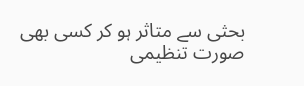بحثی سے متاثر ہو کر کسی بھی صورت تنظیمی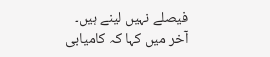فیصلے نہیں لینے ہیں۔
آخر میں کہا کہ کامیابی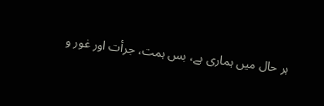ہر حال میں ہماری ہے، بس ہمت، جرأت اور غور و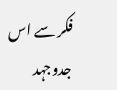فکر سے اس جدوجہد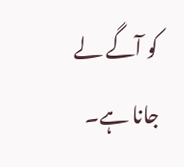کو آگے لے جانا ہے۔